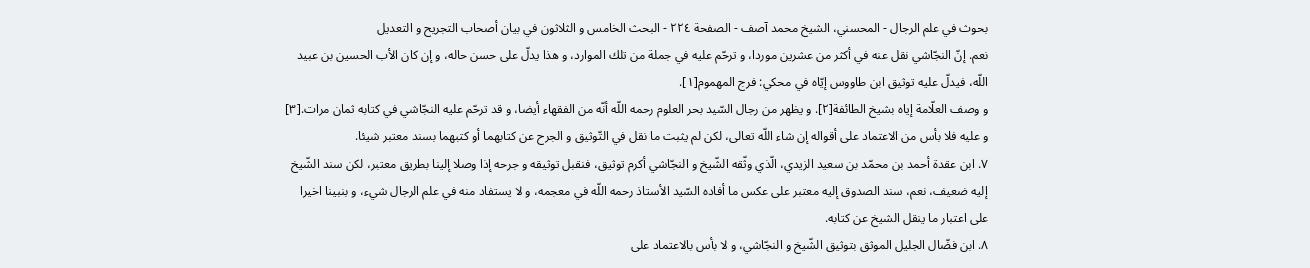بحوث في علم الرجال - المحسني، الشيخ محمد آصف - الصفحة ٢٢٤ - البحث الخامس و الثلاثون في بيان أصحاب التجريح و التعديل
نعم. إنّ النجّاشي نقل عنه في أكثر من عشرين موردا، و ترحّم عليه في جملة من تلك الموارد، و هذا يدلّ على حسن حاله، و إن كان الأب الحسين بن عبيد اللّه، فيدلّ عليه توثيق ابن طاووس إيّاه في محكي: فرج المهموم[١].
و وصف العلّامة إياه بشيخ الطائفة[٢]. و يظهر من رجال السّيد بحر العلوم رحمه اللّه أنّه من الفقهاء أيضا، و قد ترحّم عليه النجّاشي في كتابه ثمان مرات.[٣]
و عليه فلا بأس من الاعتماد على أقواله إن شاء اللّه تعالى، لكن لم يثبت ما نقل في التّوثيق و الجرح عن كتابهما أو كتبهما بسند معتبر شيئا.
٧. ابن عقدة أحمد بن محمّد بن سعيد الزيدي، الّذي وثّقه الشّيخ و النجّاشي أكرم توثيق، فنقبل توثيقه و جرحه إذا وصلا إلينا بطريق معتبر، لكن سند الشّيخ إليه ضعيف، نعم، سند الصدوق إليه معتبر على عكس ما أفاده السّيد الأستاذ رحمه اللّه في معجمه، و لا يستفاد منه في علم الرجال شيء، و بنبينا اخيرا على اعتبار ما ينقل الشيخ عن كتابه.
٨. ابن فضّال الجليل الموثق بتوثيق الشّيخ و النجّاشي، و لا بأس بالاعتماد على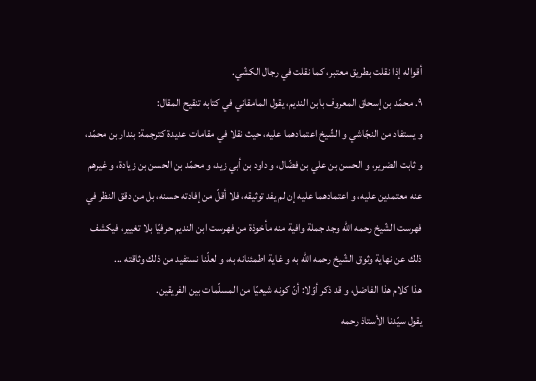أقواله إذا نقلت بطريق معتبر، كما نقلت في رجال الكشّي.
٩. محمّد بن إسحاق المعروف بابن النديم، يقول المامقاني في كتابه تنقيح المقال:
و يستفاد من النجّاشي و الشّيخ اعتمادهما عليه، حيث نقلا في مقامات عديدة كترجمة: بندار بن محمّد، و ثابت الضرير، و الحسن بن علي بن فضّال، و داود بن أبي زيد، و محمّد بن الحسن بن زيادة، و غيرهم عنه معتمدين عليه، و اعتمادهما عليه إن لم يفد توثيقه، فلا أقلّ من إفادته حسنه، بل من دقق النظر في فهرست الشّيخ رحمه اللّه وجد جملة وافية منه مأخوذة من فهرست ابن النديم حرفيّا بلا تغيير، فيكشف ذلك عن نهاية وثوق الشّيخ رحمه اللّه به و غاية اطمئنانه به، و لعلّنا نستفيد من ذلك وثاقته ...
هذا كلام هذا الفاضل، و قد ذكر أوّلا: أنّ كونه شيعيّا من المسلّمات بين الفريقين.
يقول سيّدنا الأستاذ رحمه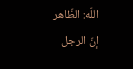اللّه: الظّاهر إنّ الرجل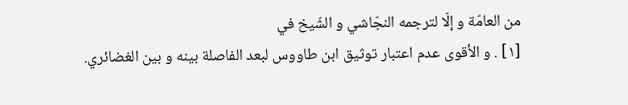من العامّة و إلّا لترجمه النجّاشي و الشّيخ في
[١] . و الأقوى عدم اعتبار توثيق ابن طاووس لبعد الفاصلة بينه و بين الغضائري.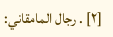[٢] . رجال المامقاني: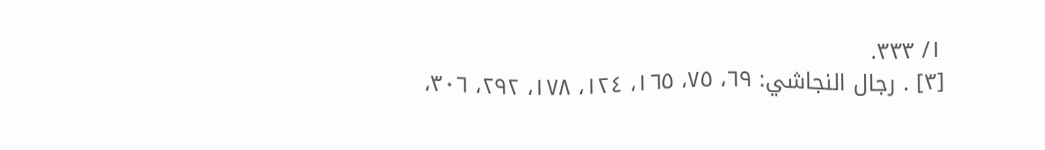١/ ٣٣٣.
[٣] . رجال النجاشي: ٦٩، ٧٥، ١٦٥، ١٢٤، ١٧٨، ٢٩٢، ٣٠٦،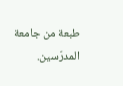طبعة من جامعة المدرّسين.